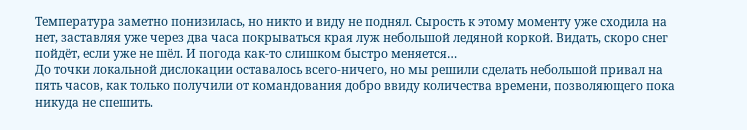Температура заметно понизилась, но никто и виду не поднял. Сырость к этому моменту уже сходила на нет, заставляя уже через два часа покрываться края луж небольшой ледяной коркой. Видать, скоро снег пойдёт, если уже не шёл. И погода как-то слишком быстро меняется…
До точки локальной дислокации оставалось всего-ничего, но мы решили сделать небольшой привал на пять часов, как только получили от командования добро ввиду количества времени, позволяющего пока никуда не спешить.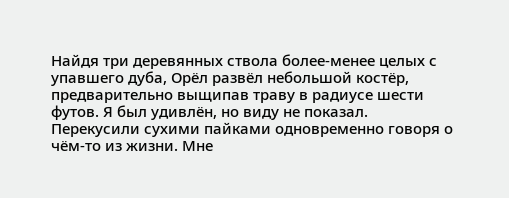Найдя три деревянных ствола более-менее целых с упавшего дуба, Орёл развёл небольшой костёр, предварительно выщипав траву в радиусе шести футов. Я был удивлён, но виду не показал.
Перекусили сухими пайками одновременно говоря о чём-то из жизни. Мне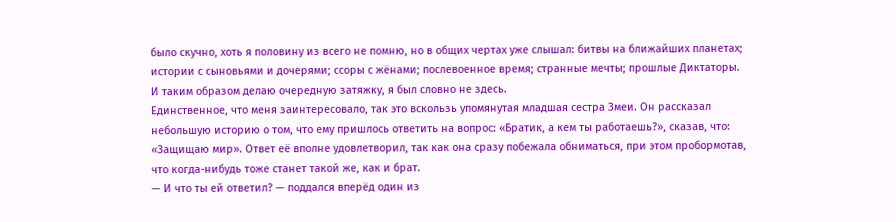было скучно, хоть я половину из всего не помню, но в общих чертах уже слышал: битвы на ближайших планетах; истории с сыновьями и дочерями; ссоры с жёнами; послевоенное время; странные мечты; прошлые Диктаторы.
И таким образом делаю очередную затяжку, я был словно не здесь.
Единственное, что меня заинтересовало, так это вскользь упомянутая младшая сестра Змеи. Он рассказал небольшую историю о том, что ему пришлось ответить на вопрос: «Братик, а кем ты работаешь?», сказав, что: «Защищаю мир». Ответ её вполне удовлетворил, так как она сразу побежала обниматься, при этом пробормотав, что когда-нибудь тоже станет такой же, как и брат.
— И что ты ей ответил? — поддался вперёд один из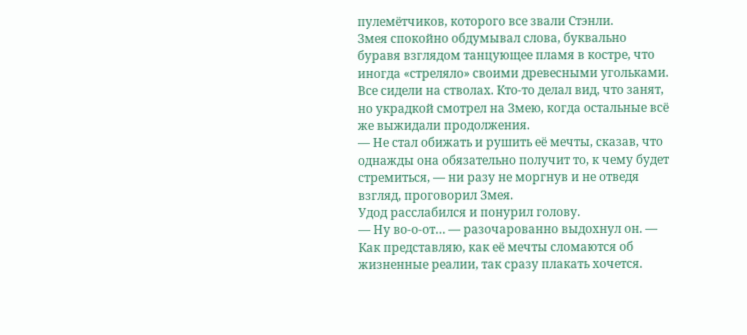пулемётчиков, которого все звали Стэнли.
Змея спокойно обдумывал слова, буквально буравя взглядом танцующее пламя в костре, что иногда «стреляло» своими древесными угольками.
Все сидели на стволах. Кто-то делал вид, что занят, но украдкой смотрел на Змею, когда остальные всё же выжидали продолжения.
— Не стал обижать и рушить её мечты, сказав, что однажды она обязательно получит то, к чему будет стремиться, — ни разу не моргнув и не отведя взгляд, проговорил Змея.
Удод расслабился и понурил голову.
— Ну во-о-от… — разочарованно выдохнул он. — Как представляю, как её мечты сломаются об жизненные реалии, так сразу плакать хочется.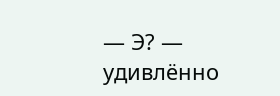— Э? — удивлённо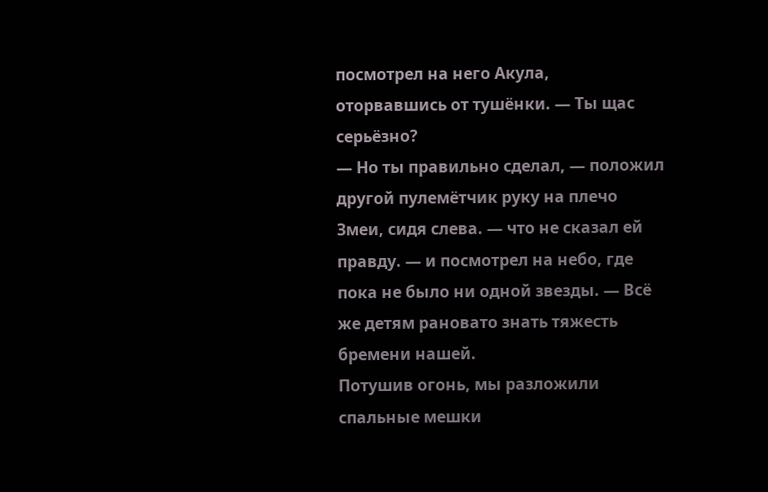посмотрел на него Акула, оторвавшись от тушёнки. — Ты щас серьёзно?
— Но ты правильно сделал, — положил другой пулемётчик руку на плечо Змеи, сидя слева. — что не сказал ей правду. — и посмотрел на небо, где пока не было ни одной звезды. — Всё же детям рановато знать тяжесть бремени нашей.
Потушив огонь, мы разложили спальные мешки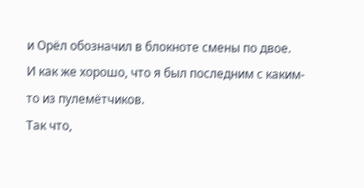и Орёл обозначил в блокноте смены по двое.
И как же хорошо, что я был последним с каким-то из пулемётчиков.
Так что,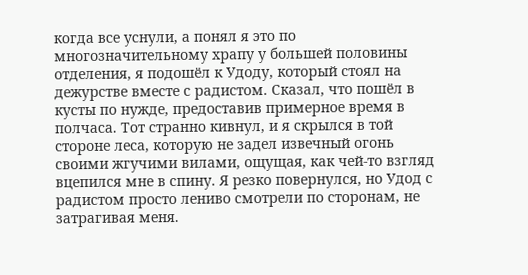когда все уснули, а понял я это по многозначительному храпу у большей половины отделения, я подошёл к Удоду, который стоял на дежурстве вместе с радистом. Сказал, что пошёл в кусты по нужде, предоставив примерное время в полчаса. Тот странно кивнул, и я скрылся в той стороне леса, которую не задел извечный огонь своими жгучими вилами, ощущая, как чей-то взгляд вцепился мне в спину. Я резко повернулся, но Удод с радистом просто лениво смотрели по сторонам, не затрагивая меня.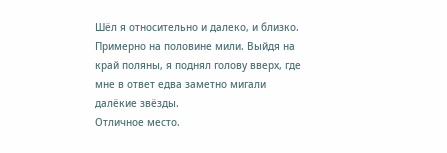Шёл я относительно и далеко, и близко. Примерно на половине мили. Выйдя на край поляны, я поднял голову вверх, где мне в ответ едва заметно мигали далёкие звёзды.
Отличное место.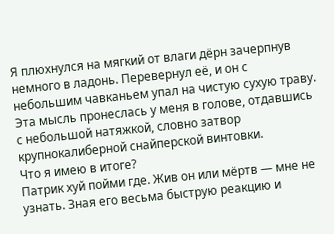Я плюхнулся на мягкий от влаги дёрн зачерпнув немного в ладонь. Перевернул её, и он с небольшим чавканьем упал на чистую сухую траву.
Эта мысль пронеслась у меня в голове, отдавшись с небольшой натяжкой, словно затвор крупнокалиберной снайперской винтовки.
Что я имею в итоге?
Патрик хуй пойми где. Жив он или мёртв — мне не узнать. Зная его весьма быструю реакцию и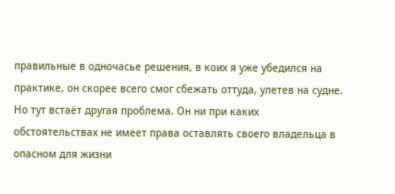правильные в одночасье решения, в коих я уже убедился на практике, он скорее всего смог сбежать оттуда, улетев на судне.
Но тут встаёт другая проблема. Он ни при каких обстоятельствах не имеет права оставлять своего владельца в опасном для жизни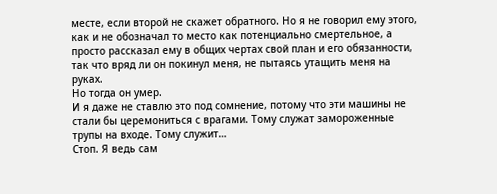месте, если второй не скажет обратного. Но я не говорил ему этого, как и не обозначал то место как потенциально смертельное, а просто рассказал ему в общих чертах свой план и его обязанности, так что вряд ли он покинул меня, не пытаясь утащить меня на руках.
Но тогда он умер.
И я даже не ставлю это под сомнение, потому что эти машины не стали бы церемониться с врагами. Тому служат замороженные трупы на входе. Тому служит…
Стоп. Я ведь сам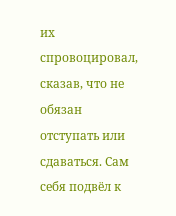их спровоцировал, сказав, что не обязан отступать или сдаваться. Сам себя подвёл к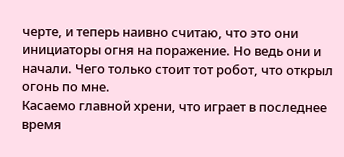черте, и теперь наивно считаю, что это они инициаторы огня на поражение. Но ведь они и начали. Чего только стоит тот робот, что открыл огонь по мне.
Касаемо главной хрени, что играет в последнее время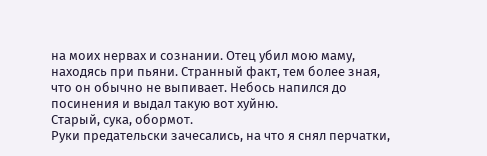на моих нервах и сознании. Отец убил мою маму, находясь при пьяни. Странный факт, тем более зная, что он обычно не выпивает. Небось напился до посинения и выдал такую вот хуйню.
Старый, сука, обормот.
Руки предательски зачесались, на что я снял перчатки,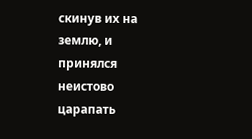скинув их на землю, и принялся неистово царапать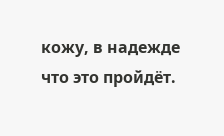кожу, в надежде что это пройдёт.